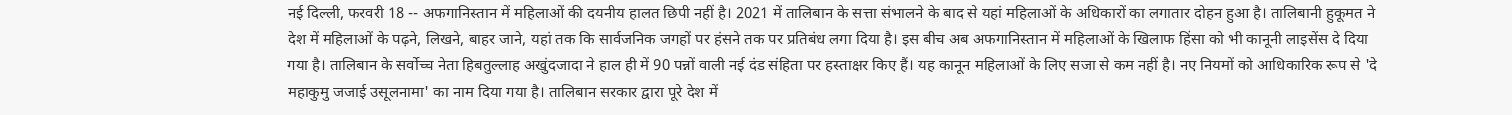नई दिल्ली, फरवरी 18 -- अफगानिस्तान में महिलाओं की दयनीय हालत छिपी नहीं है। 2021 में तालिबान के सत्ता संभालने के बाद से यहां महिलाओं के अधिकारों का लगातार दोहन हुआ है। तालिबानी हुकूमत ने देश में महिलाओं के पढ़ने, लिखने, बाहर जाने, यहां तक कि सार्वजनिक जगहों पर हंसने तक पर प्रतिबंध लगा दिया है। इस बीच अब अफगानिस्तान में महिलाओं के खिलाफ हिंसा को भी कानूनी लाइसेंस दे दिया गया है। तालिबान के सर्वोच्च नेता हिबतुल्लाह अखुंदजादा ने हाल ही में 90 पन्नों वाली नई दंड संहिता पर हस्ताक्षर किए हैं। यह कानून महिलाओं के लिए सजा से कम नहीं है। नए नियमों को आधिकारिक रूप से 'दे महाकुमु जजाई उसूलनामा' का नाम दिया गया है। तालिबान सरकार द्वारा पूरे देश में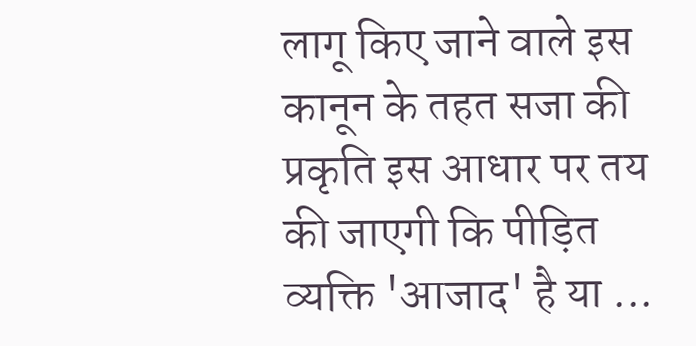लागू किए जाने वाले इस कानून के तहत सजा की प्रकृति इस आधार पर तय की जाएगी कि पीड़ित व्यक्ति 'आजाद' है या ...